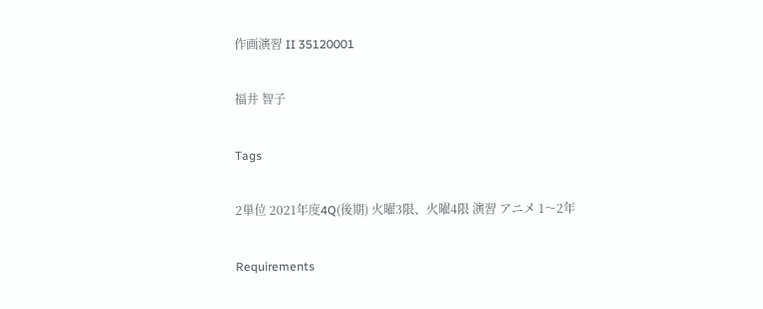作画演習 II 35120001

福井 智子

Tags

2単位 2021年度4Q(後期) 火曜3限、火曜4限 演習 アニメ 1〜2年

Requirements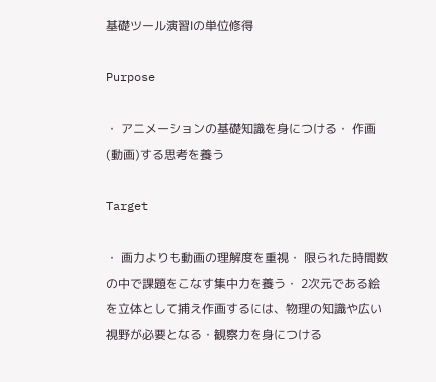基礎ツール演習Ⅰの単位修得

Purpose

・ アニメーションの基礎知識を身につける・ 作画(動画)する思考を養う

Target

・ 画力よりも動画の理解度を重視・ 限られた時間数の中で課題をこなす集中力を養う・ 2次元である絵を立体として捕え作画するには、物理の知識や広い視野が必要となる・観察力を身につける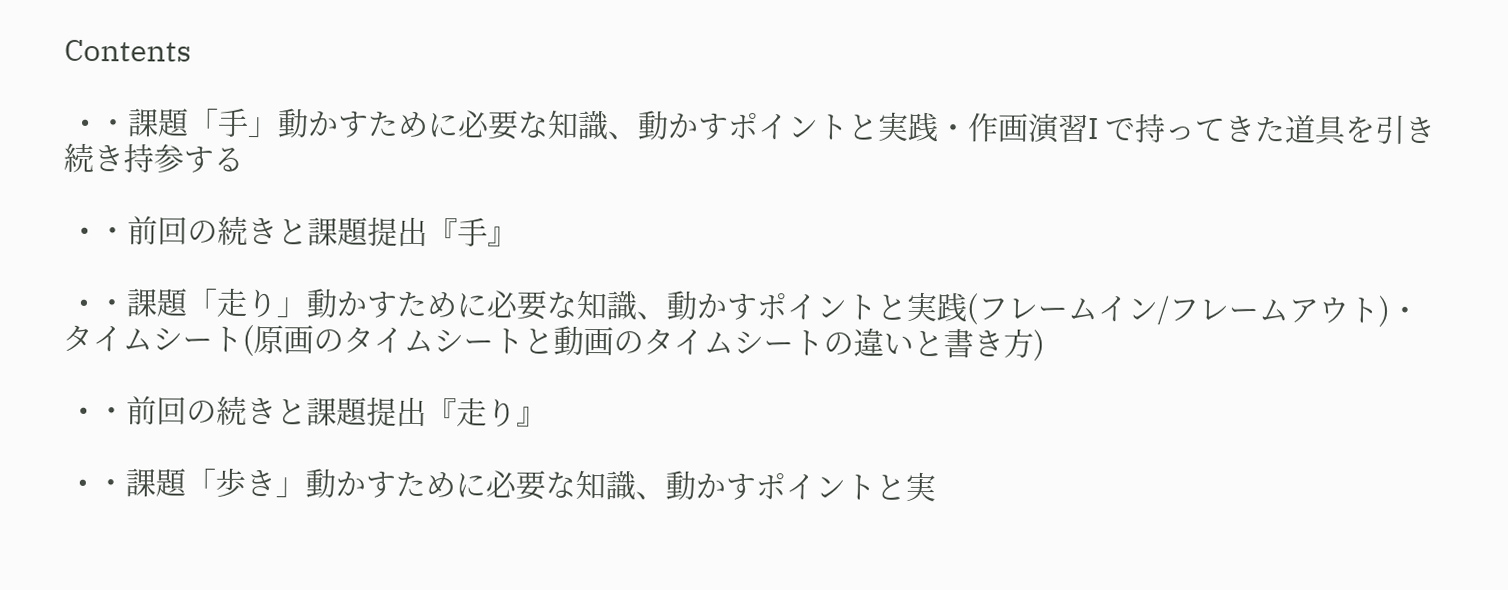Contents

  • ・課題「手」動かすために必要な知識、動かすポイントと実践・作画演習I で持ってきた道具を引き続き持参する

  • ・前回の続きと課題提出『手』

  • ・課題「走り」動かすために必要な知識、動かすポイントと実践(フレームイン/フレームアウト)・タイムシート(原画のタイムシートと動画のタイムシートの違いと書き方)

  • ・前回の続きと課題提出『走り』

  • ・課題「歩き」動かすために必要な知識、動かすポイントと実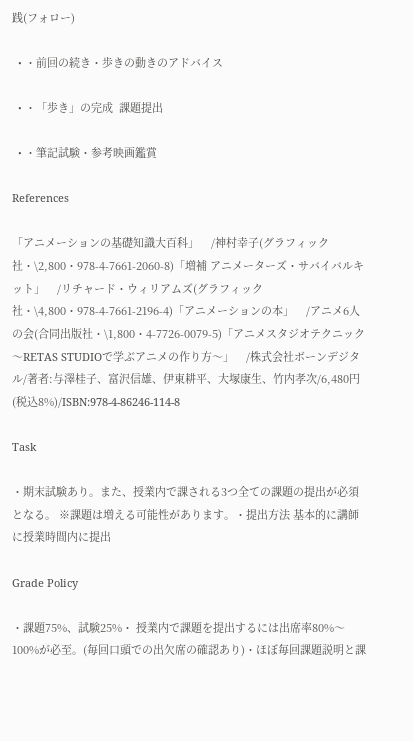践(フォロー)

  • ・前回の続き・歩きの動きのアドバイス

  • ・「歩き」の完成  課題提出

  • ・筆記試験・参考映画鑑賞

References

「アニメーションの基礎知識大百科」    /神村幸子(グラフィック社・\2,800・978-4-7661-2060-8)「増補 アニメーターズ・サバイバルキット」    /リチャード・ウィリアムズ(グラフィック社・\4,800・978-4-7661-2196-4)「アニメーションの本」    /アニメ6人の会(合同出版社・\1,800・4-7726-0079-5)「アニメスタジオテクニック 〜RETAS STUDIOで学ぶアニメの作り方〜」    /株式会社ボーンデジタル/著者:与澤桂子、富沢信雄、伊東耕平、大塚康生、竹内孝次/6,480円(税込8%)/ISBN:978-4-86246-114-8

Task

・期末試験あり。また、授業内で課される3つ全ての課題の提出が必須となる。 ※課題は増える可能性があります。・提出方法 基本的に講師に授業時間内に提出

Grade Policy

・課題75%、試験25%・ 授業内で課題を提出するには出席率80%〜100%が必至。(毎回口頭での出欠席の確認あり)・ほぼ毎回課題説明と課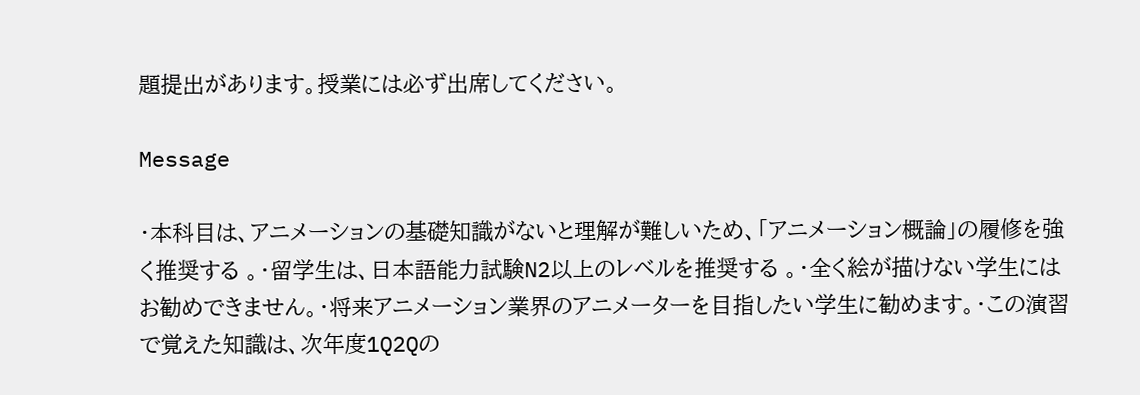題提出があります。授業には必ず出席してください。

Message

・本科目は、アニメーションの基礎知識がないと理解が難しいため、「アニメーション概論」の履修を強く推奨する 。・留学生は、日本語能力試験N2以上のレベルを推奨する 。・全く絵が描けない学生にはお勧めできません。・将来アニメーション業界のアニメーターを目指したい学生に勧めます。・この演習で覚えた知識は、次年度1Q2Qの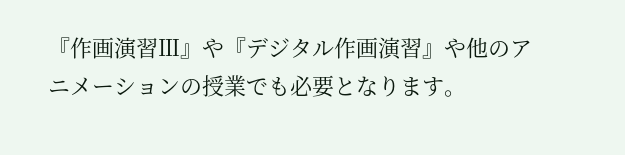『作画演習Ⅲ』や『デジタル作画演習』や他のアニメーションの授業でも必要となります。